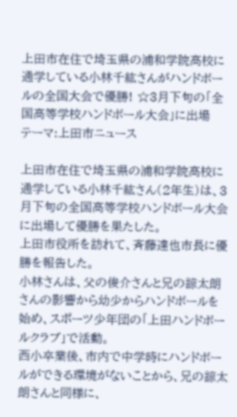上田市在住で埼玉県の浦和学院高校に通学している小林千紘さんがハンドボールの全国大会で優勝! ☆3月下旬の「全国高等学校ハンドボール大会」に出場
テーマ:上田市ニュース

上田市在住で埼玉県の浦和学院高校に通学している小林千紘さん(2年生)は、3月下旬の全国高等学校ハンドボール大会に出場して優勝を果たした。
上田市役所を訪れて、斉藤達也市長に優勝を報告した。
小林さんは、父の俊介さんと兄の諒太朗さんの影響から幼少からハンドボールを始め、スポーツ少年団の「上田ハンドボールクラブ」で活動。
西小卒業後、市内で中学時にハンドボールができる環境がないことから、兄の諒太朗さんと同様に、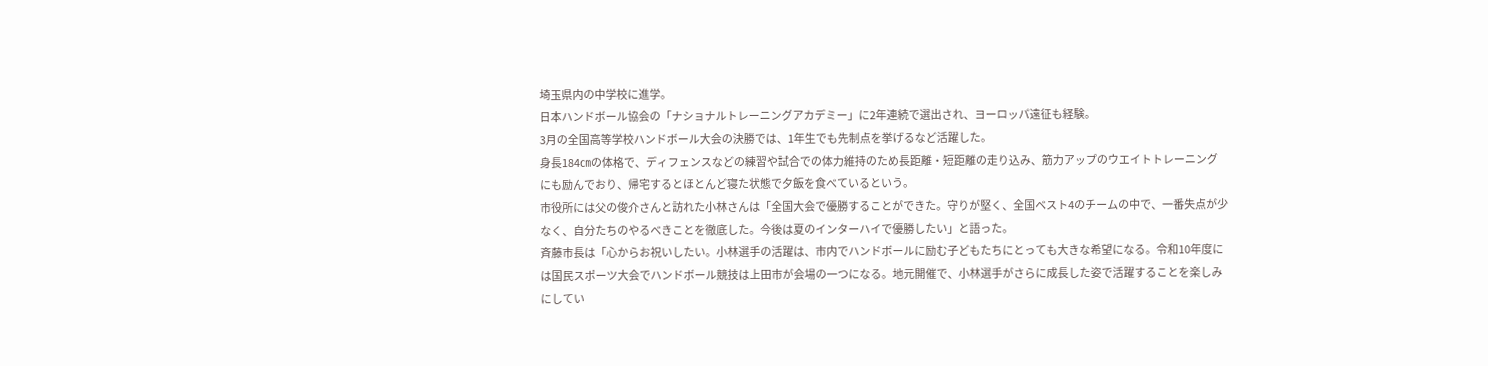埼玉県内の中学校に進学。
日本ハンドボール協会の「ナショナルトレーニングアカデミー」に2年連続で選出され、ヨーロッパ遠征も経験。
3月の全国高等学校ハンドボール大会の決勝では、1年生でも先制点を挙げるなど活躍した。
身長184㎝の体格で、ディフェンスなどの練習や試合での体力維持のため長距離・短距離の走り込み、筋力アップのウエイトトレーニングにも励んでおり、帰宅するとほとんど寝た状態で夕飯を食べているという。
市役所には父の俊介さんと訪れた小林さんは「全国大会で優勝することができた。守りが堅く、全国ベスト4のチームの中で、一番失点が少なく、自分たちのやるべきことを徹底した。今後は夏のインターハイで優勝したい」と語った。
斉藤市長は「心からお祝いしたい。小林選手の活躍は、市内でハンドボールに励む子どもたちにとっても大きな希望になる。令和10年度には国民スポーツ大会でハンドボール競技は上田市が会場の一つになる。地元開催で、小林選手がさらに成長した姿で活躍することを楽しみにしてい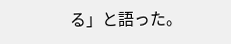る」と語った。